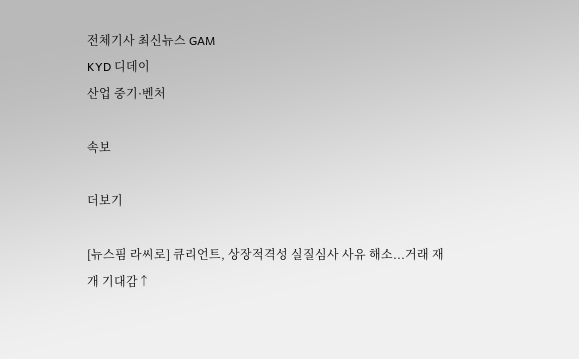전체기사 최신뉴스 GAM
KYD 디데이
산업 중기·벤처

속보

더보기

[뉴스핌 라씨로] 큐리언트, 상장적격성 실질심사 사유 해소...거래 재개 기대감↑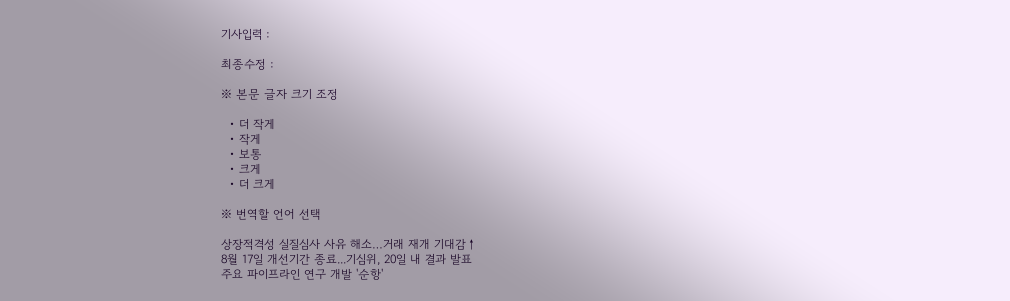기사입력 :

최종수정 :

※ 본문 글자 크기 조정

  • 더 작게
  • 작게
  • 보통
  • 크게
  • 더 크게

※ 번역할 언어 선택

상장적격성 실질심사 사유 해소…거래 재개 기대감↑
8월 17일 개선기간 종료...기심위, 20일 내 결과 발표
주요 파이프라인 연구 개발 '순항'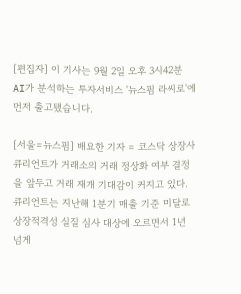[편집자] 이 기사는 9월 2일 오후 3시42분 AI가 분석하는 투자서비스 '뉴스핌 라씨로'에 먼저 출고됐습니다.

[서울=뉴스핌] 배요한 기자 = 코스닥 상장사 큐리언트가 거래소의 거래 정상화 여부 결정을 앞두고 거래 재개 기대감이 커지고 있다. 큐리언트는 지난해 1분기 매출 기준 미달로 상장적격성 실질 심사 대상에 오르면서 1년 넘게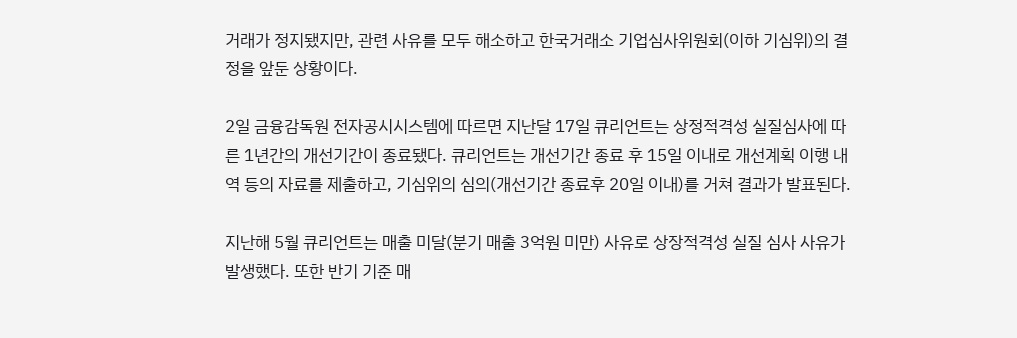거래가 정지됐지만, 관련 사유를 모두 해소하고 한국거래소 기업심사위원회(이하 기심위)의 결정을 앞둔 상황이다.

2일 금융감독원 전자공시시스템에 따르면 지난달 17일 큐리언트는 상정적격성 실질심사에 따른 1년간의 개선기간이 종료됐다. 큐리언트는 개선기간 종료 후 15일 이내로 개선계획 이행 내역 등의 자료를 제출하고, 기심위의 심의(개선기간 종료후 20일 이내)를 거쳐 결과가 발표된다.

지난해 5월 큐리언트는 매출 미달(분기 매출 3억원 미만) 사유로 상장적격성 실질 심사 사유가 발생했다. 또한 반기 기준 매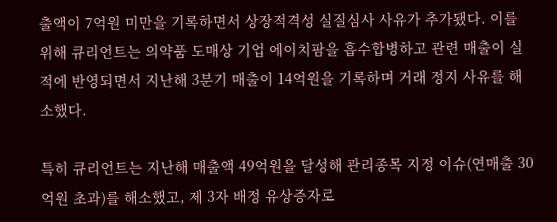출액이 7억원 미만을 기록하면서 상장적격성 실질심사 사유가 추가됐다. 이를 위해 큐리언트는 의약품 도매상 기업 에이치팜을 흡수합병하고 관련 매출이 실적에 반영되면서 지난해 3분기 매출이 14억원을 기록하며 거래 정지 사유를 해소했다.

특히 큐리언트는 지난해 매출액 49억원을 달성해 관리종목 지정 이슈(연매출 30억원 초과)를 해소했고, 제 3자 배정 유상증자로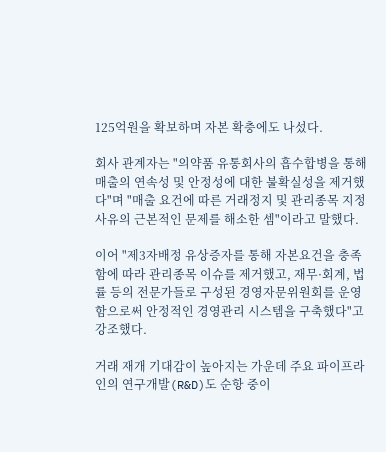125억원을 확보하며 자본 확충에도 나섰다.

회사 관계자는 "의약품 유통회사의 흡수합병을 통해 매출의 연속성 및 안정성에 대한 불확실성을 제거했다"며 "매출 요건에 따른 거래정지 및 관리종목 지정 사유의 근본적인 문제를 해소한 셈"이라고 말했다.

이어 "제3자배정 유상증자를 통해 자본요건을 충족함에 따라 관리종목 이슈를 제거했고, 재무·회계, 법률 등의 전문가들로 구성된 경영자문위원회를 운영함으로써 안정적인 경영관리 시스템을 구축했다"고 강조했다.

거래 재개 기대감이 높아지는 가운데 주요 파이프라인의 연구개발(R&D)도 순항 중이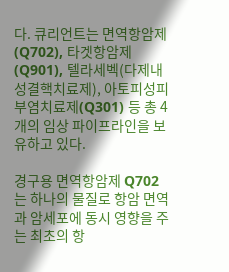다. 큐리언트는 면역항암제(Q702), 타겟항암제(Q901), 텔라세벡(다제내성결핵치료제), 아토피성피부염치료제(Q301) 등 총 4개의 임상 파이프라인을 보유하고 있다.

경구용 면역항암제 Q702는 하나의 물질로 항암 면역과 암세포에 동시 영향을 주는 최초의 항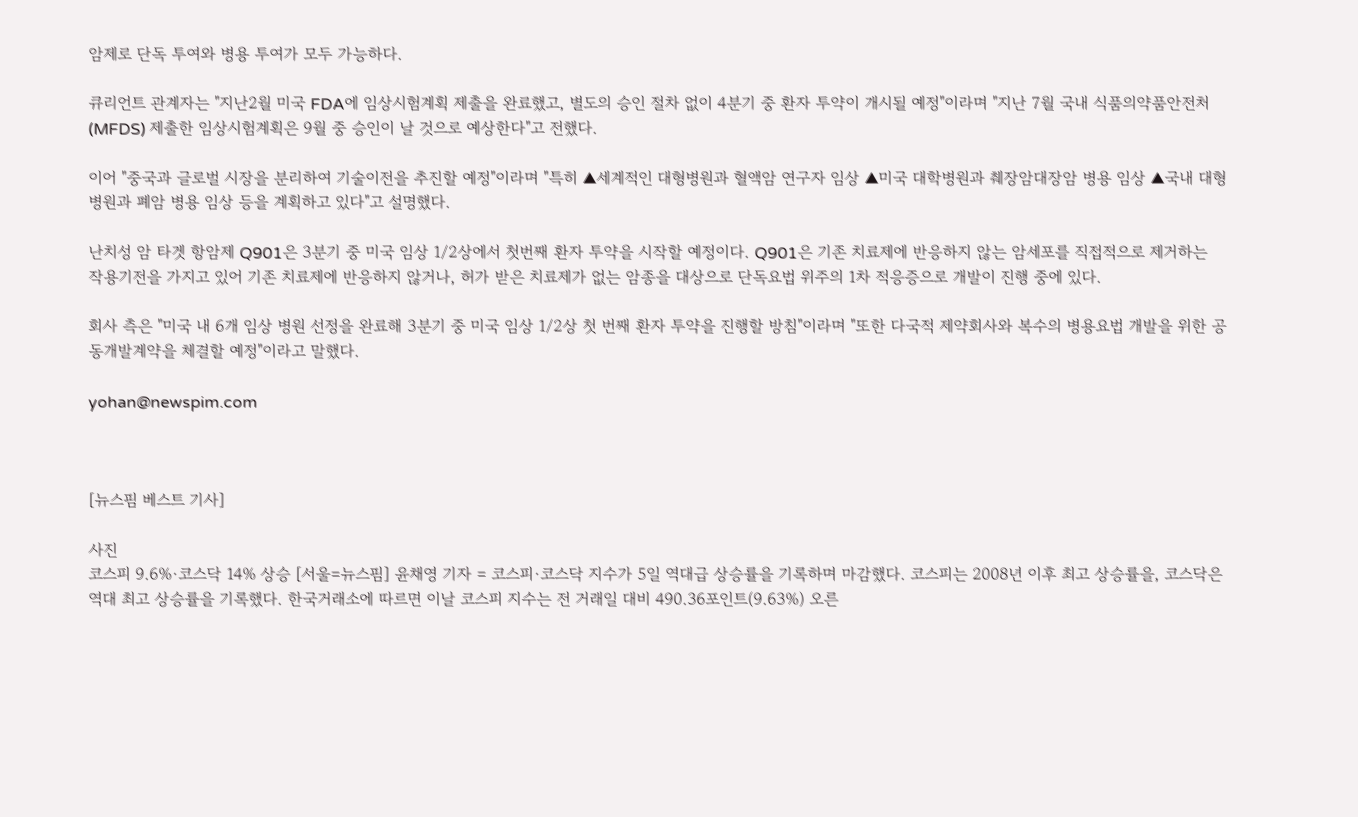암제로 단독 투여와 병용 투여가 모두 가능하다.

큐리언트 관계자는 "지난2월 미국 FDA에 임상시험계획 제출을 완료했고, 별도의 승인 절차 없이 4분기 중 환자 투약이 개시될 예정"이라며 "지난 7월 국내 식품의약품안전처(MFDS) 제출한 임상시험계획은 9월 중 승인이 날 것으로 예상한다"고 전했다.

이어 "중국과 글로벌 시장을 분리하여 기술이전을 추진할 예정"이라며 "특히 ▲세계적인 대형병원과 혈액암 연구자 임상 ▲미국 대학병원과 췌장암대장암 병용 임상 ▲국내 대형 병원과 폐암 병용 임상 등을 계획하고 있다"고 설명했다.

난치성 암 타겟 항암제 Q901은 3분기 중 미국 임상 1/2상에서 첫번째 환자 투약을 시작할 예정이다. Q901은 기존 치료제에 반응하지 않는 암세포를 직접적으로 제거하는 작용기전을 가지고 있어 기존 치료제에 반응하지 않거나, 허가 받은 치료제가 없는 암종을 대상으로 단독요법 위주의 1차 적응증으로 개발이 진행 중에 있다.

회사 측은 "미국 내 6개 임상 병원 선정을 완료해 3분기 중 미국 임상 1/2상 첫 번째 환자 투약을 진행할 방침"이라며 "또한 다국적 제약회사와 복수의 병용요법 개발을 위한 공동개발계약을 체결할 예정"이라고 말했다.

yohan@newspim.com



[뉴스핌 베스트 기사]

사진
코스피 9.6%·코스닥 14% 상승 [서울=뉴스핌] 윤채영 기자 = 코스피·코스닥 지수가 5일 역대급 상승률을 기록하며 마감했다. 코스피는 2008년 이후 최고 상승률을, 코스닥은 역대 최고 상승률을 기록했다. 한국거래소에 따르면 이날 코스피 지수는 전 거래일 대비 490.36포인트(9.63%) 오른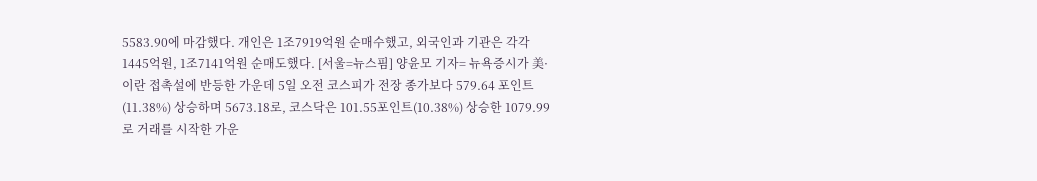5583.90에 마감했다. 개인은 1조7919억원 순매수했고, 외국인과 기관은 각각 1445억원, 1조7141억원 순매도했다. [서울=뉴스핌] 양윤모 기자= 뉴욕증시가 美·이란 접촉설에 반등한 가운데 5일 오전 코스피가 전장 종가보다 579.64 포인트(11.38%) 상승하며 5673.18로, 코스닥은 101.55포인트(10.38%) 상승한 1079.99로 거래를 시작한 가운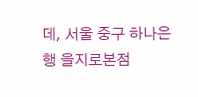데, 서울 중구 하나은행 을지로본점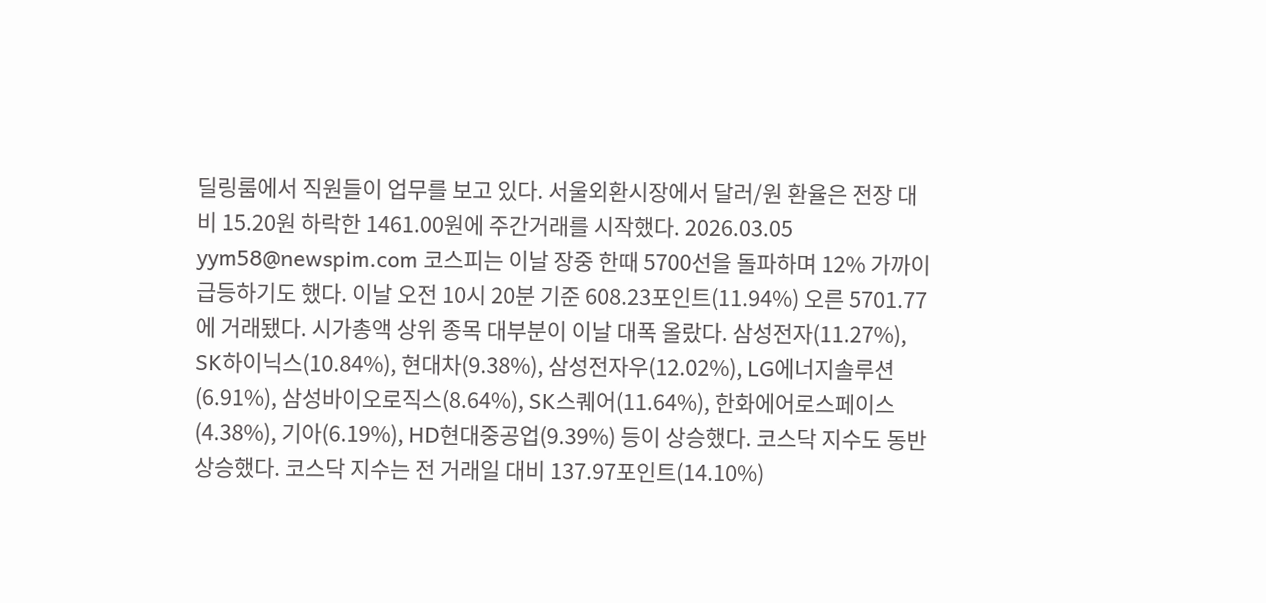딜링룸에서 직원들이 업무를 보고 있다. 서울외환시장에서 달러/원 환율은 전장 대비 15.20원 하락한 1461.00원에 주간거래를 시작했다. 2026.03.05 yym58@newspim.com 코스피는 이날 장중 한때 5700선을 돌파하며 12% 가까이 급등하기도 했다. 이날 오전 10시 20분 기준 608.23포인트(11.94%) 오른 5701.77에 거래됐다. 시가총액 상위 종목 대부분이 이날 대폭 올랐다. 삼성전자(11.27%), SK하이닉스(10.84%), 현대차(9.38%), 삼성전자우(12.02%), LG에너지솔루션(6.91%), 삼성바이오로직스(8.64%), SK스퀘어(11.64%), 한화에어로스페이스(4.38%), 기아(6.19%), HD현대중공업(9.39%) 등이 상승했다. 코스닥 지수도 동반 상승했다. 코스닥 지수는 전 거래일 대비 137.97포인트(14.10%)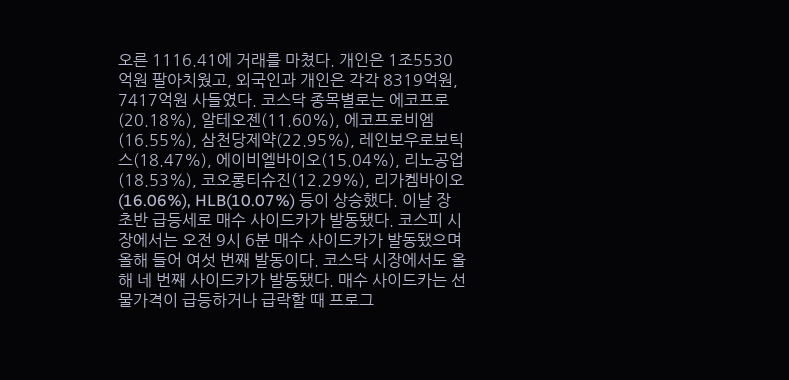오른 1116.41에 거래를 마쳤다. 개인은 1조5530억원 팔아치웠고, 외국인과 개인은 각각 8319억원, 7417억원 사들였다. 코스닥 종목별로는 에코프로(20.18%), 알테오젠(11.60%), 에코프로비엠(16.55%), 삼천당제약(22.95%), 레인보우로보틱스(18.47%), 에이비엘바이오(15.04%), 리노공업(18.53%), 코오롱티슈진(12.29%), 리가켐바이오(16.06%), HLB(10.07%) 등이 상승했다. 이날 장 초반 급등세로 매수 사이드카가 발동됐다. 코스피 시장에서는 오전 9시 6분 매수 사이드카가 발동됐으며 올해 들어 여섯 번째 발동이다. 코스닥 시장에서도 올해 네 번째 사이드카가 발동됐다. 매수 사이드카는 선물가격이 급등하거나 급락할 때 프로그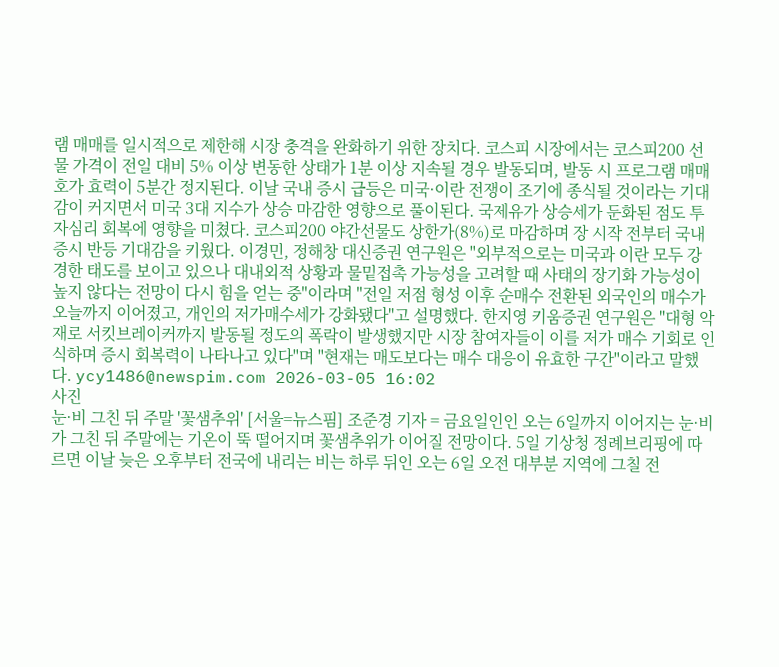램 매매를 일시적으로 제한해 시장 충격을 완화하기 위한 장치다. 코스피 시장에서는 코스피200 선물 가격이 전일 대비 5% 이상 변동한 상태가 1분 이상 지속될 경우 발동되며, 발동 시 프로그램 매매 호가 효력이 5분간 정지된다. 이날 국내 증시 급등은 미국·이란 전쟁이 조기에 종식될 것이라는 기대감이 커지면서 미국 3대 지수가 상승 마감한 영향으로 풀이된다. 국제유가 상승세가 둔화된 점도 투자심리 회복에 영향을 미쳤다. 코스피200 야간선물도 상한가(8%)로 마감하며 장 시작 전부터 국내 증시 반등 기대감을 키웠다. 이경민, 정해창 대신증권 연구원은 "외부적으로는 미국과 이란 모두 강경한 태도를 보이고 있으나 대내외적 상황과 물밑접촉 가능성을 고려할 때 사태의 장기화 가능성이 높지 않다는 전망이 다시 힘을 얻는 중"이라며 "전일 저점 형성 이후 순매수 전환된 외국인의 매수가 오늘까지 이어졌고, 개인의 저가매수세가 강화됐다"고 설명했다. 한지영 키움증권 연구원은 "대형 악재로 서킷브레이커까지 발동될 정도의 폭락이 발생했지만 시장 참여자들이 이를 저가 매수 기회로 인식하며 증시 회복력이 나타나고 있다"며 "현재는 매도보다는 매수 대응이 유효한 구간"이라고 말했다. ycy1486@newspim.com 2026-03-05 16:02
사진
눈·비 그친 뒤 주말 '꽃샘추위' [서울=뉴스핌] 조준경 기자 = 금요일인인 오는 6일까지 이어지는 눈·비가 그친 뒤 주말에는 기온이 뚝 떨어지며 꽃샘추위가 이어질 전망이다. 5일 기상청 정례브리핑에 따르면 이날 늦은 오후부터 전국에 내리는 비는 하루 뒤인 오는 6일 오전 대부분 지역에 그칠 전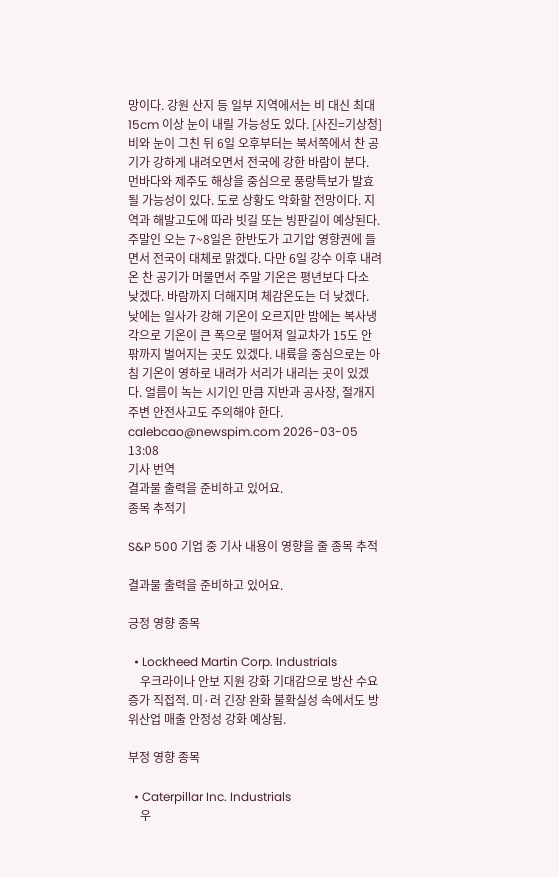망이다. 강원 산지 등 일부 지역에서는 비 대신 최대 15cm 이상 눈이 내릴 가능성도 있다. [사진=기상청] 비와 눈이 그친 뒤 6일 오후부터는 북서쪽에서 찬 공기가 강하게 내려오면서 전국에 강한 바람이 분다. 먼바다와 제주도 해상을 중심으로 풍랑특보가 발효될 가능성이 있다. 도로 상황도 악화할 전망이다. 지역과 해발고도에 따라 빗길 또는 빙판길이 예상된다. 주말인 오는 7~8일은 한반도가 고기압 영향권에 들면서 전국이 대체로 맑겠다. 다만 6일 강수 이후 내려온 찬 공기가 머물면서 주말 기온은 평년보다 다소 낮겠다. 바람까지 더해지며 체감온도는 더 낮겠다. 낮에는 일사가 강해 기온이 오르지만 밤에는 복사냉각으로 기온이 큰 폭으로 떨어져 일교차가 15도 안팎까지 벌어지는 곳도 있겠다. 내륙을 중심으로는 아침 기온이 영하로 내려가 서리가 내리는 곳이 있겠다. 얼름이 녹는 시기인 만큼 지반과 공사장, 절개지 주변 안전사고도 주의해야 한다. calebcao@newspim.com 2026-03-05 13:08
기사 번역
결과물 출력을 준비하고 있어요.
종목 추적기

S&P 500 기업 중 기사 내용이 영향을 줄 종목 추적

결과물 출력을 준비하고 있어요.

긍정 영향 종목

  • Lockheed Martin Corp. Industrials
    우크라이나 안보 지원 강화 기대감으로 방산 수요 증가 직접적. 미·러 긴장 완화 불확실성 속에서도 방위산업 매출 안정성 강화 예상됨.

부정 영향 종목

  • Caterpillar Inc. Industrials
    우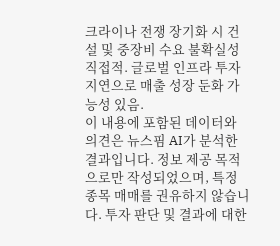크라이나 전쟁 장기화 시 건설 및 중장비 수요 불확실성 직접적. 글로벌 인프라 투자 지연으로 매출 성장 둔화 가능성 있음.
이 내용에 포함된 데이터와 의견은 뉴스핌 AI가 분석한 결과입니다. 정보 제공 목적으로만 작성되었으며, 특정 종목 매매를 권유하지 않습니다. 투자 판단 및 결과에 대한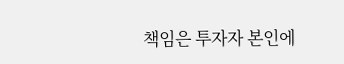책임은 투자자 본인에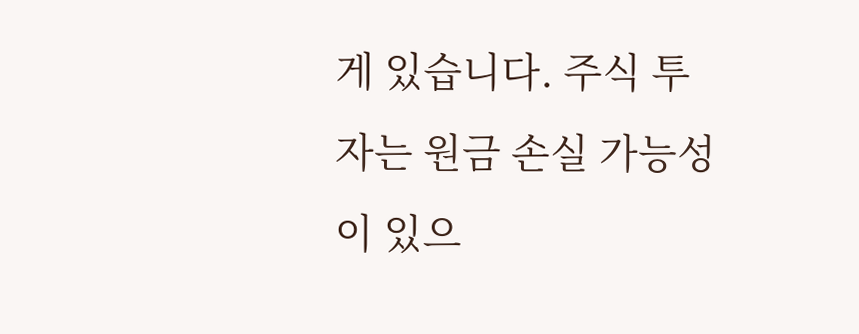게 있습니다. 주식 투자는 원금 손실 가능성이 있으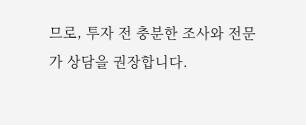므로, 투자 전 충분한 조사와 전문가 상담을 권장합니다.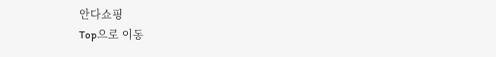안다쇼핑
Top으로 이동